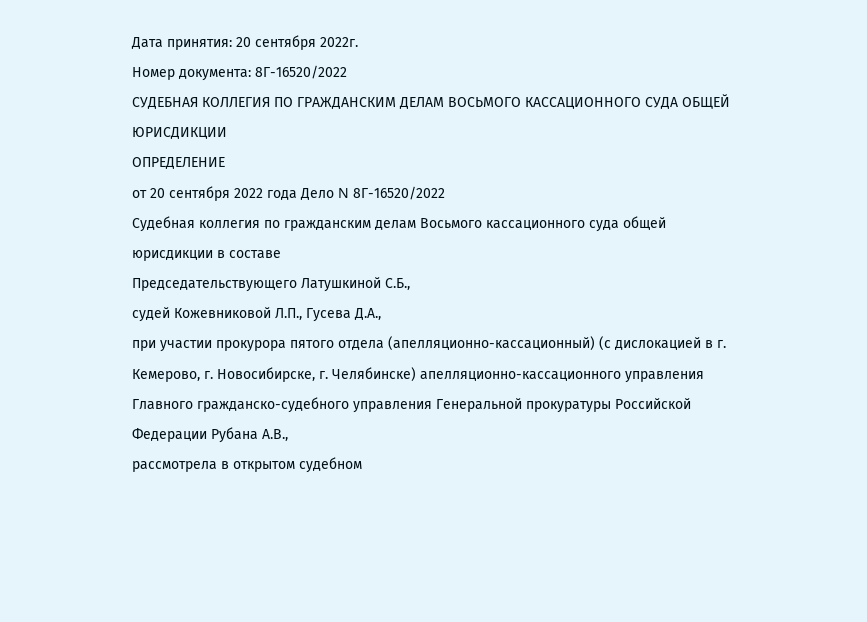Дата принятия: 20 сентября 2022г.
Номер документа: 8Г-16520/2022
СУДЕБНАЯ КОЛЛЕГИЯ ПО ГРАЖДАНСКИМ ДЕЛАМ ВОСЬМОГО КАССАЦИОННОГО СУДА ОБЩЕЙ ЮРИСДИКЦИИ
ОПРЕДЕЛЕНИЕ
от 20 сентября 2022 года Дело N 8Г-16520/2022
Судебная коллегия по гражданским делам Восьмого кассационного суда общей юрисдикции в составе
Председательствующего Латушкиной С.Б.,
судей Кожевниковой Л.П., Гусева Д.А.,
при участии прокурора пятого отдела (апелляционно-кассационный) (с дислокацией в г. Кемерово, г. Новосибирске, г. Челябинске) апелляционно-кассационного управления Главного гражданско-судебного управления Генеральной прокуратуры Российской Федерации Рубана А.В.,
рассмотрела в открытом судебном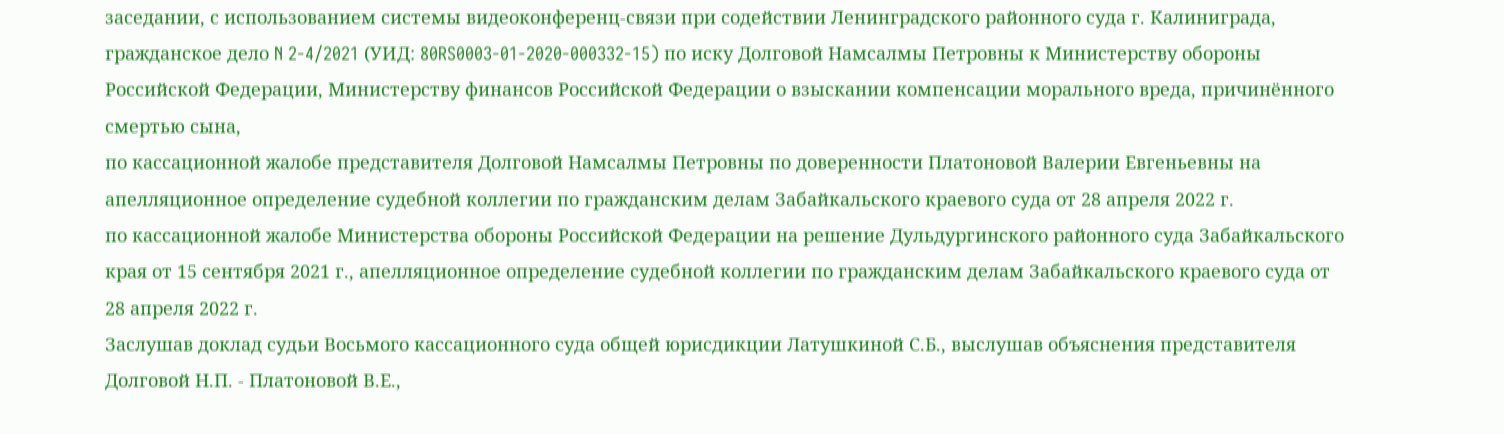заседании, с использованием системы видеоконференц-связи при содействии Ленинградского районного суда г. Калиниграда, гражданское дело N 2-4/2021 (УИД: 80RS0003-01-2020-000332-15) по иску Долговой Намсалмы Петровны к Министерству обороны Российской Федерации, Министерству финансов Российской Федерации о взыскании компенсации морального вреда, причинённого смертью сына,
по кассационной жалобе представителя Долговой Намсалмы Петровны по доверенности Платоновой Валерии Евгеньевны на апелляционное определение судебной коллегии по гражданским делам Забайкальского краевого суда от 28 апреля 2022 г.
по кассационной жалобе Министерства обороны Российской Федерации на решение Дульдургинского районного суда Забайкальского края от 15 сентября 2021 г., апелляционное определение судебной коллегии по гражданским делам Забайкальского краевого суда от 28 апреля 2022 г.
Заслушав доклад судьи Восьмого кассационного суда общей юрисдикции Латушкиной С.Б., выслушав объяснения представителя Долговой Н.П. - Платоновой В.Е.,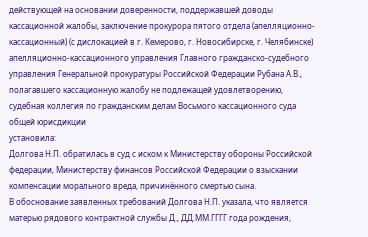действующей на основании доверенности, поддержавшей доводы кассационной жалобы, заключение прокурора пятого отдела (апелляционно-кассационный) (с дислокацией в г. Кемерово, г. Новосибирске, г. Челябинске) апелляционно-кассационного управления Главного гражданско-судебного управления Генеральной прокуратуры Российской Федерации Рубана А.В., полагавшего кассационную жалобу не подлежащей удовлетворению, судебная коллегия по гражданским делам Восьмого кассационного суда общей юрисдикции
установила:
Долгова Н.П. обратилась в суд с иском к Министерству обороны Российской федерации, Министерству финансов Российской Федерации о взыскании компенсации морального вреда, причинённого смертью сына.
В обоснование заявленных требований Долгова Н.П. указала, что является матерью рядового контрактной службы Д., ДД.ММ.ГГГГ года рождения,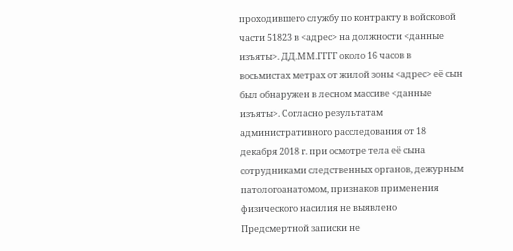проходившего службу по контракту в войсковой части 51823 в <адрес> на должности <данные изъяты>. ДД.ММ.ГГГГ около 16 часов в восьмистах метрах от жилой зоны <адрес> её сын был обнаружен в лесном массиве <данные изъяты>. Согласно результатам административного расследования от 18 декабря 2018 г. при осмотре тела её сына сотрудниками следственных органов, дежурным патологоанатомом, признаков применения физического насилия не выявлено Предсмертной записки не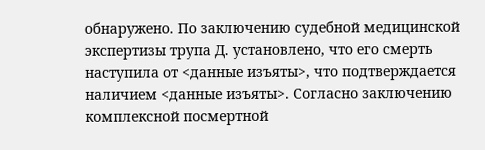обнаружено. По заключению судебной медицинской экспертизы трупа Д. установлено, что его смерть наступила от <данные изъяты>, что подтверждается наличием <данные изъяты>. Согласно заключению комплексной посмертной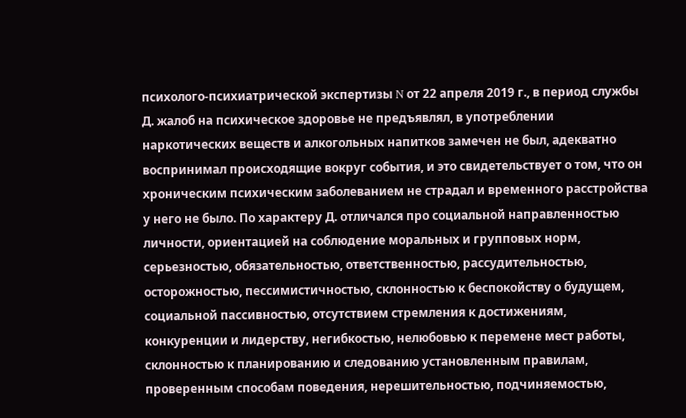психолого-психиатрической экспертизы N от 22 апреля 2019 г., в период службы Д. жалоб на психическое здоровье не предъявлял, в употреблении наркотических веществ и алкогольных напитков замечен не был, адекватно воспринимал происходящие вокруг события, и это свидетельствует о том, что он хроническим психическим заболеванием не страдал и временного расстройства у него не было. По характеру Д. отличался про социальной направленностью личности, ориентацией на соблюдение моральных и групповых норм, серьезностью, обязательностью, ответственностью, рассудительностью, осторожностью, пессимистичностью, склонностью к беспокойству о будущем, социальной пассивностью, отсутствием стремления к достижениям, конкуренции и лидерству, негибкостью, нелюбовью к перемене мест работы, склонностью к планированию и следованию установленным правилам, проверенным способам поведения, нерешительностью, подчиняемостью,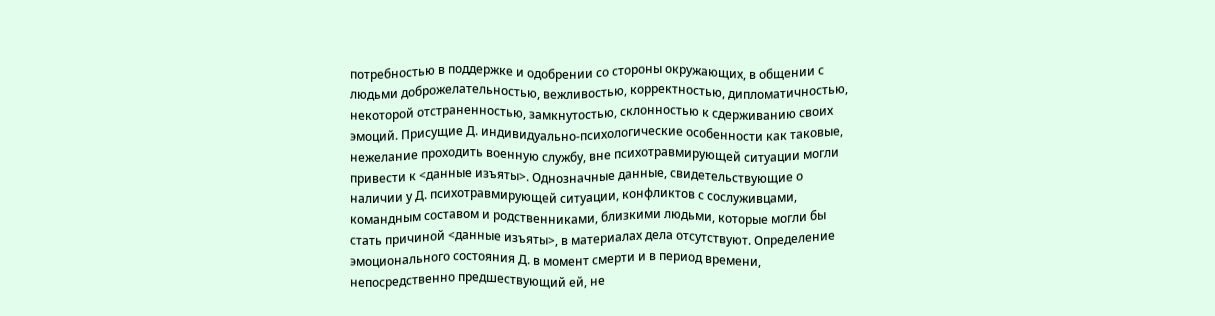потребностью в поддержке и одобрении со стороны окружающих, в общении с людьми доброжелательностью, вежливостью, корректностью, дипломатичностью, некоторой отстраненностью, замкнутостью, склонностью к сдерживанию своих эмоций. Присущие Д. индивидуально-психологические особенности как таковые, нежелание проходить военную службу, вне психотравмирующей ситуации могли привести к <данные изъяты>. Однозначные данные, свидетельствующие о наличии у Д. психотравмирующей ситуации, конфликтов с сослуживцами, командным составом и родственниками, близкими людьми, которые могли бы стать причиной <данные изъяты>, в материалах дела отсутствуют. Определение эмоционального состояния Д. в момент смерти и в период времени, непосредственно предшествующий ей, не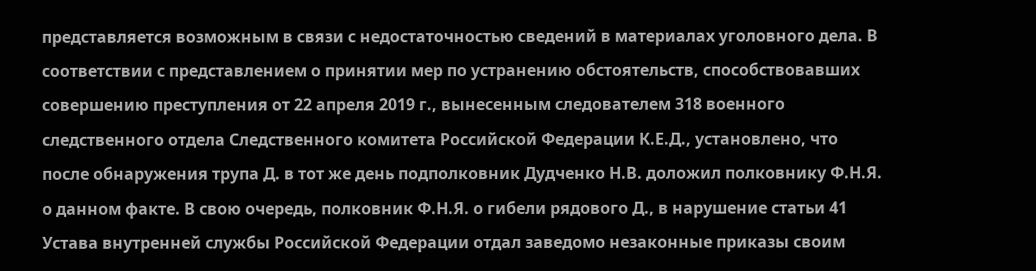представляется возможным в связи с недостаточностью сведений в материалах уголовного дела. В соответствии с представлением о принятии мер по устранению обстоятельств, способствовавших совершению преступления от 22 апреля 2019 г., вынесенным следователем 318 военного следственного отдела Следственного комитета Российской Федерации К.Е.Д., установлено, что после обнаружения трупа Д. в тот же день подполковник Дудченко Н.В. доложил полковнику Ф.Н.Я. о данном факте. В свою очередь, полковник Ф.Н.Я. о гибели рядового Д., в нарушение статьи 41 Устава внутренней службы Российской Федерации отдал заведомо незаконные приказы своим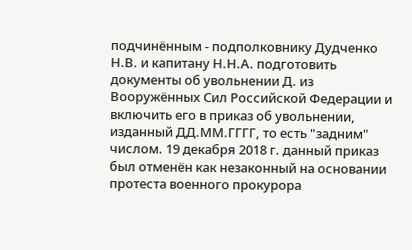подчинённым - подполковнику Дудченко Н.В. и капитану Н.Н.А. подготовить документы об увольнении Д. из Вооружённых Сил Российской Федерации и включить его в приказ об увольнении, изданный ДД.ММ.ГГГГ, то есть "задним" числом. 19 декабря 2018 г. данный приказ был отменён как незаконный на основании протеста военного прокурора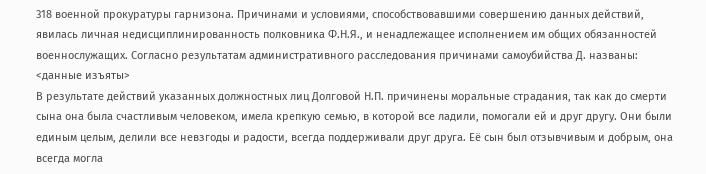318 военной прокуратуры гарнизона. Причинами и условиями, способствовавшими совершению данных действий, явилась личная недисциплинированность полковника Ф.Н.Я., и ненадлежащее исполнением им общих обязанностей военнослужащих. Согласно результатам административного расследования причинами самоубийства Д. названы: <данные изъяты>
В результате действий указанных должностных лиц Долговой Н.П. причинены моральные страдания, так как до смерти сына она была счастливым человеком, имела крепкую семью, в которой все ладили, помогали ей и друг другу. Они были единым целым, делили все невзгоды и радости, всегда поддерживали друг друга. Её сын был отзывчивым и добрым, она всегда могла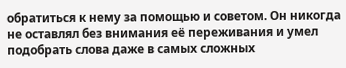обратиться к нему за помощью и советом. Он никогда не оставлял без внимания её переживания и умел подобрать слова даже в самых сложных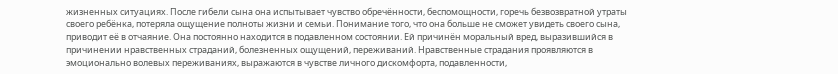жизненных ситуациях. После гибели сына она испытывает чувство обречённости, беспомощности, горечь безвозвратной утраты своего ребёнка, потеряла ощущение полноты жизни и семьи. Понимание того, что она больше не сможет увидеть своего сына, приводит её в отчаяние. Она постоянно находится в подавленном состоянии. Ей причинён моральный вред, выразившийся в причинении нравственных страданий, болезненных ощущений, переживаний. Нравственные страдания проявляются в эмоционально волевых переживаниях, выражаются в чувстве личного дискомфорта, подавленности,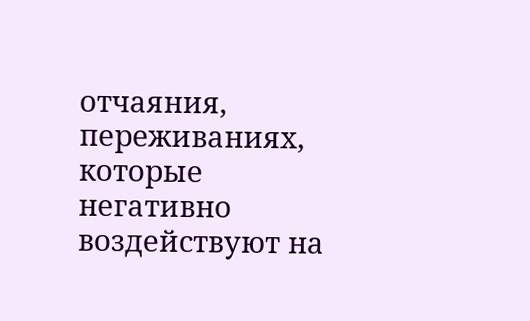отчаяния, переживаниях, которые негативно воздействуют на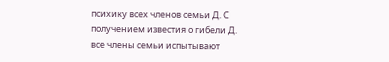психику всех членов семьи Д. С получением известия о гибели Д. все члены семьи испытывают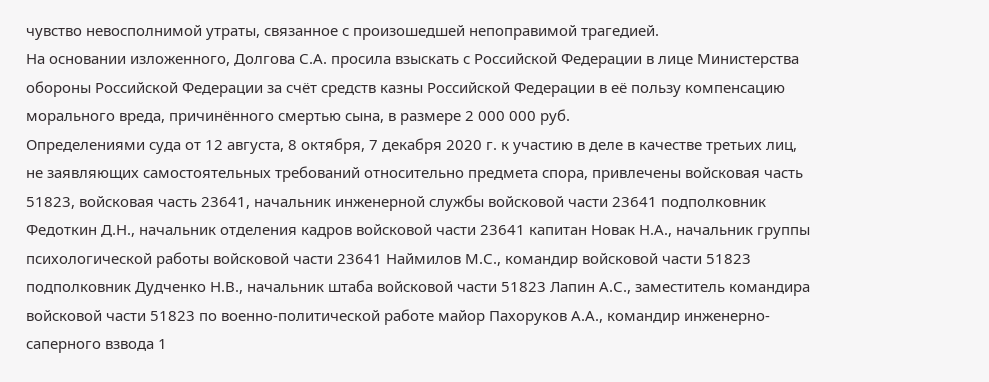чувство невосполнимой утраты, связанное с произошедшей непоправимой трагедией.
На основании изложенного, Долгова С.А. просила взыскать с Российской Федерации в лице Министерства обороны Российской Федерации за счёт средств казны Российской Федерации в её пользу компенсацию морального вреда, причинённого смертью сына, в размере 2 000 000 руб.
Определениями суда от 12 августа, 8 октября, 7 декабря 2020 г. к участию в деле в качестве третьих лиц, не заявляющих самостоятельных требований относительно предмета спора, привлечены войсковая часть 51823, войсковая часть 23641, начальник инженерной службы войсковой части 23641 подполковник Федоткин Д.Н., начальник отделения кадров войсковой части 23641 капитан Новак Н.А., начальник группы психологической работы войсковой части 23641 Наймилов М.С., командир войсковой части 51823 подполковник Дудченко Н.В., начальник штаба войсковой части 51823 Лапин А.С., заместитель командира войсковой части 51823 по военно-политической работе майор Пахоруков А.А., командир инженерно-саперного взвода 1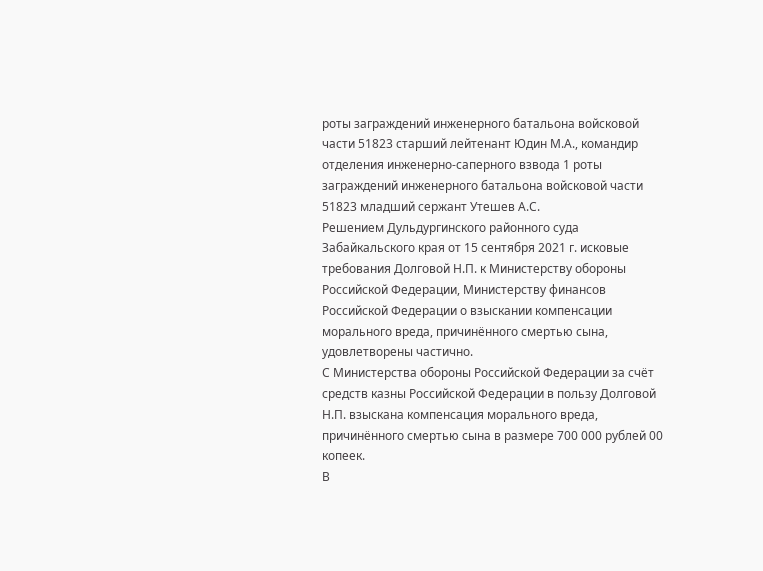роты заграждений инженерного батальона войсковой части 51823 старший лейтенант Юдин М.А., командир отделения инженерно-саперного взвода 1 роты заграждений инженерного батальона войсковой части 51823 младший сержант Утешев А.С.
Решением Дульдургинского районного суда Забайкальского края от 15 сентября 2021 г. исковые требования Долговой Н.П. к Министерству обороны Российской Федерации, Министерству финансов Российской Федерации о взыскании компенсации морального вреда, причинённого смертью сына, удовлетворены частично.
С Министерства обороны Российской Федерации за счёт средств казны Российской Федерации в пользу Долговой Н.П. взыскана компенсация морального вреда, причинённого смертью сына в размере 700 000 рублей 00 копеек.
В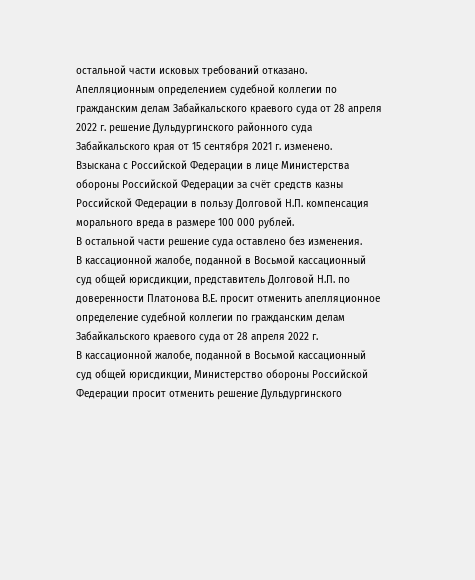остальной части исковых требований отказано.
Апелляционным определением судебной коллегии по гражданским делам Забайкальского краевого суда от 28 апреля 2022 г. решение Дульдургинского районного суда Забайкальского края от 15 сентября 2021 г. изменено.
Взыскана с Российской Федерации в лице Министерства обороны Российской Федерации за счёт средств казны Российской Федерации в пользу Долговой Н.П. компенсация морального вреда в размере 100 000 рублей.
В остальной части решение суда оставлено без изменения.
В кассационной жалобе, поданной в Восьмой кассационный суд общей юрисдикции, представитель Долговой Н.П. по доверенности Платонова В.Е. просит отменить апелляционное определение судебной коллегии по гражданским делам Забайкальского краевого суда от 28 апреля 2022 г.
В кассационной жалобе, поданной в Восьмой кассационный суд общей юрисдикции, Министерство обороны Российской Федерации просит отменить решение Дульдургинского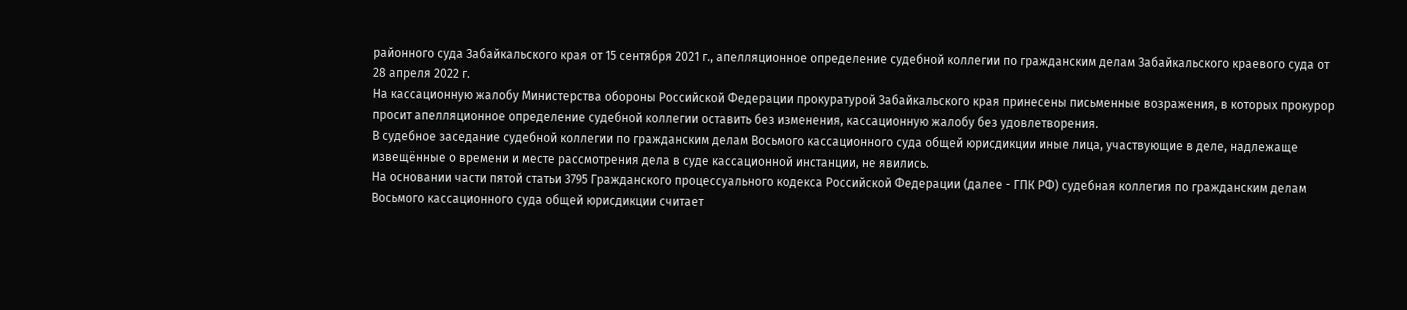районного суда Забайкальского края от 15 сентября 2021 г., апелляционное определение судебной коллегии по гражданским делам Забайкальского краевого суда от 28 апреля 2022 г.
На кассационную жалобу Министерства обороны Российской Федерации прокуратурой Забайкальского края принесены письменные возражения, в которых прокурор просит апелляционное определение судебной коллегии оставить без изменения, кассационную жалобу без удовлетворения.
В судебное заседание судебной коллегии по гражданским делам Восьмого кассационного суда общей юрисдикции иные лица, участвующие в деле, надлежаще извещённые о времени и месте рассмотрения дела в суде кассационной инстанции, не явились.
На основании части пятой статьи 3795 Гражданского процессуального кодекса Российской Федерации (далее - ГПК РФ) судебная коллегия по гражданским делам Восьмого кассационного суда общей юрисдикции считает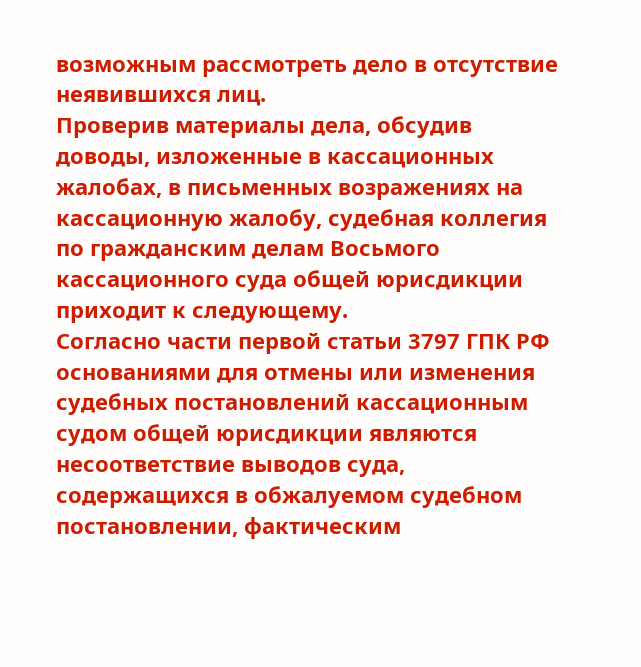возможным рассмотреть дело в отсутствие неявившихся лиц.
Проверив материалы дела, обсудив доводы, изложенные в кассационных жалобах, в письменных возражениях на кассационную жалобу, судебная коллегия по гражданским делам Восьмого кассационного суда общей юрисдикции приходит к следующему.
Согласно части первой статьи 3797 ГПК РФ основаниями для отмены или изменения судебных постановлений кассационным судом общей юрисдикции являются несоответствие выводов суда, содержащихся в обжалуемом судебном постановлении, фактическим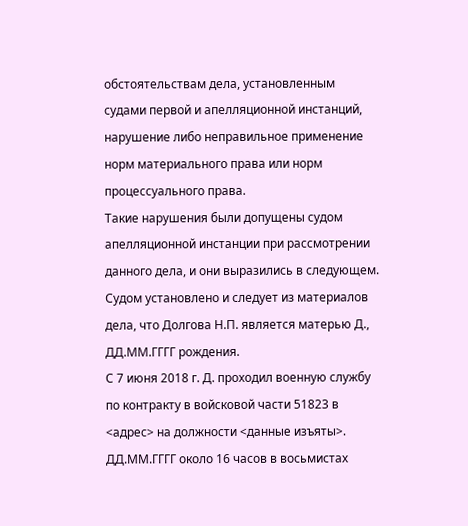обстоятельствам дела, установленным судами первой и апелляционной инстанций, нарушение либо неправильное применение норм материального права или норм процессуального права.
Такие нарушения были допущены судом апелляционной инстанции при рассмотрении данного дела, и они выразились в следующем.
Судом установлено и следует из материалов дела, что Долгова Н.П. является матерью Д., ДД.ММ.ГГГГ рождения.
С 7 июня 2018 г. Д. проходил военную службу по контракту в войсковой части 51823 в <адрес> на должности <данные изъяты>.
ДД.ММ.ГГГГ около 16 часов в восьмистах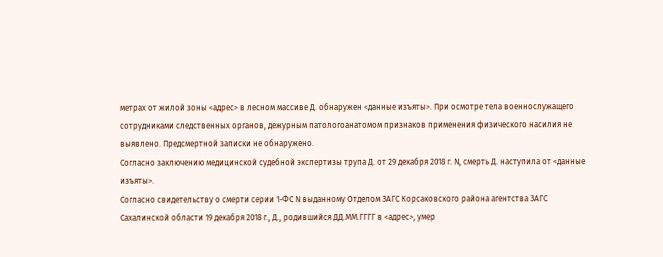метрах от жилой зоны <адрес> в лесном массиве Д. обнаружен <данные изъяты>. При осмотре тела военнослужащего сотрудниками следственных органов, дежурным патологоанатомом признаков применения физического насилия не выявлено. Предсмертной записки не обнаружено.
Согласно заключению медицинской судебной экспертизы трупа Д. от 29 декабря 2018 г. N, смерть Д. наступила от <данные изъяты>.
Согласно свидетельству о смерти серии 1-ФС N выданному Отделом ЗАГС Корсаковского района агентства ЗАГС Сахалинской области 19 декабря 2018 г., Д., родившийся ДД.ММ.ГГГГ в <адрес>, умер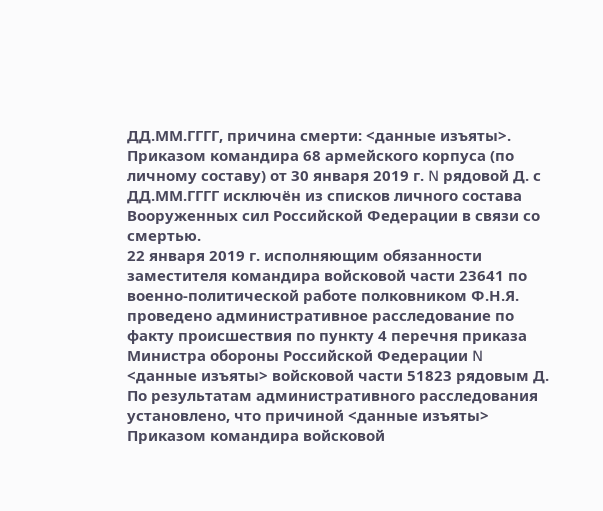ДД.ММ.ГГГГ, причина смерти: <данные изъяты>.
Приказом командира 68 армейского корпуса (по личному составу) от 30 января 2019 г. N рядовой Д. с ДД.ММ.ГГГГ исключён из списков личного состава Вооруженных сил Российской Федерации в связи со смертью.
22 января 2019 г. исполняющим обязанности заместителя командира войсковой части 23641 по военно-политической работе полковником Ф.Н.Я. проведено административное расследование по факту происшествия по пункту 4 перечня приказа Министра обороны Российской Федерации N <данные изъяты> войсковой части 51823 рядовым Д. По результатам административного расследования установлено, что причиной <данные изъяты>
Приказом командира войсковой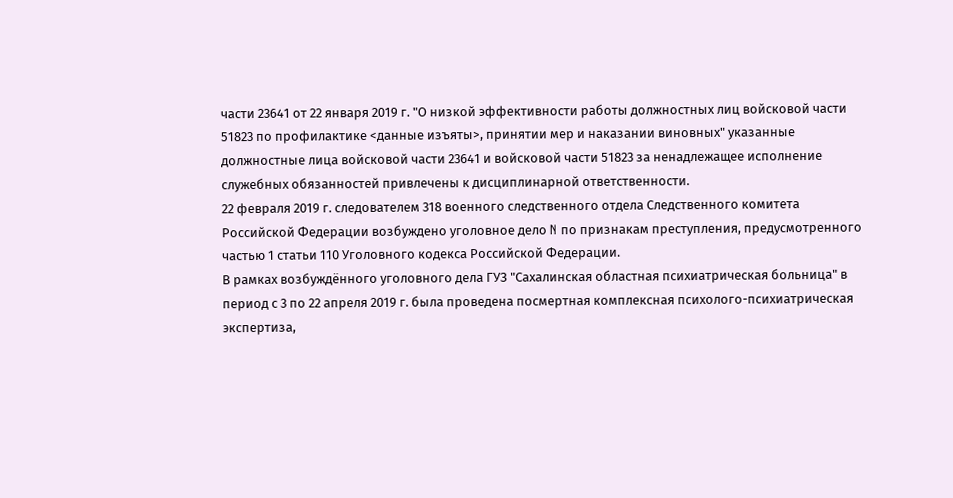части 23641 от 22 января 2019 г. "О низкой эффективности работы должностных лиц войсковой части 51823 по профилактике <данные изъяты>, принятии мер и наказании виновных" указанные должностные лица войсковой части 23641 и войсковой части 51823 за ненадлежащее исполнение служебных обязанностей привлечены к дисциплинарной ответственности.
22 февраля 2019 г. следователем 318 военного следственного отдела Следственного комитета Российской Федерации возбуждено уголовное дело N по признакам преступления, предусмотренного частью 1 статьи 110 Уголовного кодекса Российской Федерации.
В рамках возбуждённого уголовного дела ГУЗ "Сахалинская областная психиатрическая больница" в период с 3 по 22 апреля 2019 г. была проведена посмертная комплексная психолого-психиатрическая экспертиза,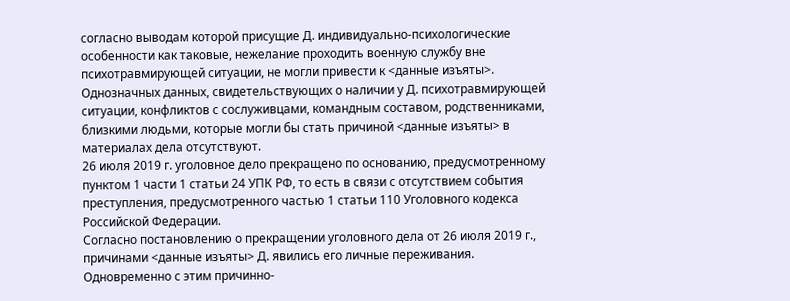согласно выводам которой присущие Д. индивидуально-психологические особенности как таковые, нежелание проходить военную службу вне психотравмирующей ситуации, не могли привести к <данные изъяты>. Однозначных данных, свидетельствующих о наличии у Д. психотравмирующей ситуации, конфликтов с сослуживцами, командным составом, родственниками, близкими людьми, которые могли бы стать причиной <данные изъяты> в материалах дела отсутствуют.
26 июля 2019 г. уголовное дело прекращено по основанию, предусмотренному пунктом 1 части 1 статьи 24 УПК РФ, то есть в связи с отсутствием события преступления, предусмотренного частью 1 статьи 110 Уголовного кодекса Российской Федерации.
Согласно постановлению о прекращении уголовного дела от 26 июля 2019 г., причинами <данные изъяты> Д. явились его личные переживания. Одновременно с этим причинно-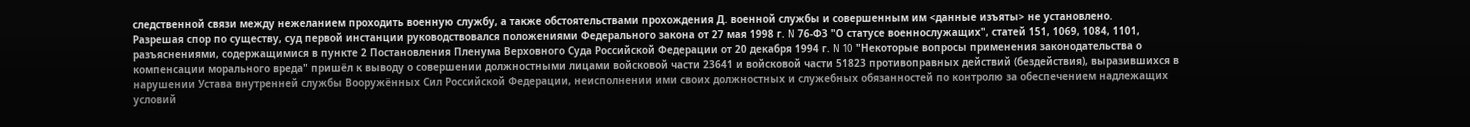следственной связи между нежеланием проходить военную службу, а также обстоятельствами прохождения Д. военной службы и совершенным им <данные изъяты> не установлено.
Разрешая спор по существу, суд первой инстанции руководствовался положениями Федерального закона от 27 мая 1998 г. N 76-ФЗ "О статусе военнослужащих", статей 151, 1069, 1084, 1101, разъяснениями, содержащимися в пункте 2 Постановления Пленума Верховного Суда Российской Федерации от 20 декабря 1994 г. N 10 "Некоторые вопросы применения законодательства о компенсации морального вреда" пришёл к выводу о совершении должностными лицами войсковой части 23641 и войсковой части 51823 противоправных действий (бездействия), выразившихся в нарушении Устава внутренней службы Вооружённых Сил Российской Федерации, неисполнении ими своих должностных и служебных обязанностей по контролю за обеспечением надлежащих условий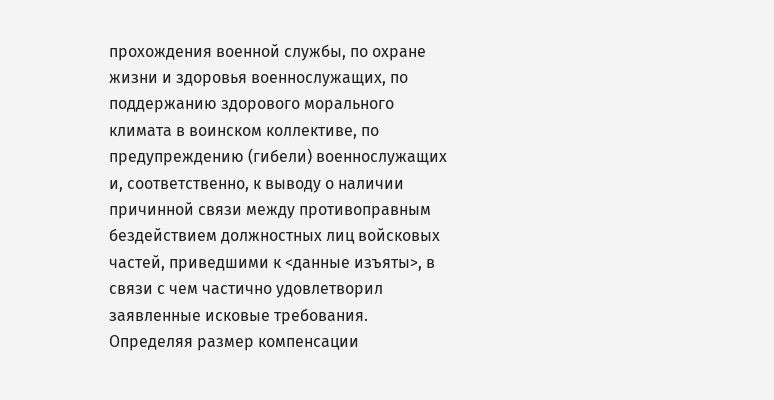прохождения военной службы, по охране жизни и здоровья военнослужащих, по поддержанию здорового морального климата в воинском коллективе, по предупреждению (гибели) военнослужащих и, соответственно, к выводу о наличии причинной связи между противоправным бездействием должностных лиц войсковых частей, приведшими к <данные изъяты>, в связи с чем частично удовлетворил заявленные исковые требования.
Определяя размер компенсации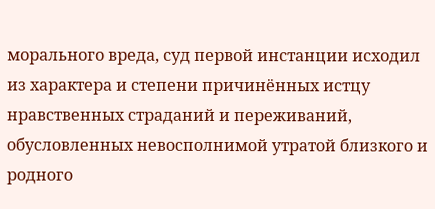морального вреда, суд первой инстанции исходил из характера и степени причинённых истцу нравственных страданий и переживаний, обусловленных невосполнимой утратой близкого и родного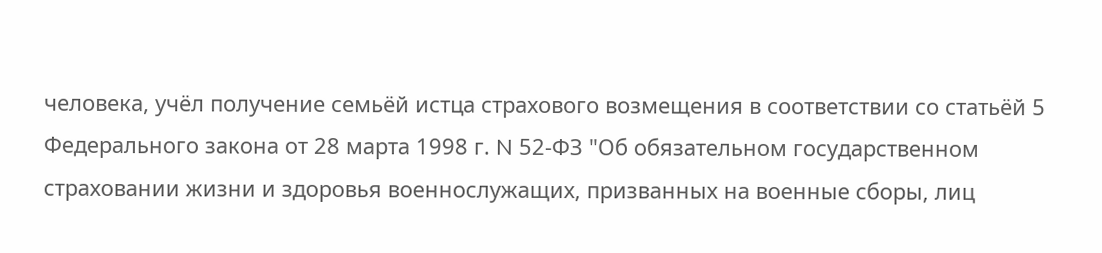человека, учёл получение семьёй истца страхового возмещения в соответствии со статьёй 5 Федерального закона от 28 марта 1998 г. N 52-ФЗ "Об обязательном государственном страховании жизни и здоровья военнослужащих, призванных на военные сборы, лиц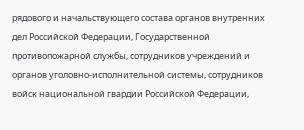рядового и начальствующего состава органов внутренних дел Российской Федерации, Государственной противопожарной службы, сотрудников учреждений и органов уголовно-исполнительной системы, сотрудников войск национальной гвардии Российской Федерации,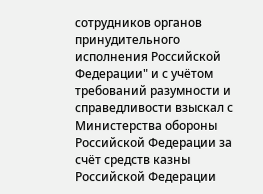сотрудников органов принудительного исполнения Российской Федерации" и с учётом требований разумности и справедливости взыскал с Министерства обороны Российской Федерации за счёт средств казны Российской Федерации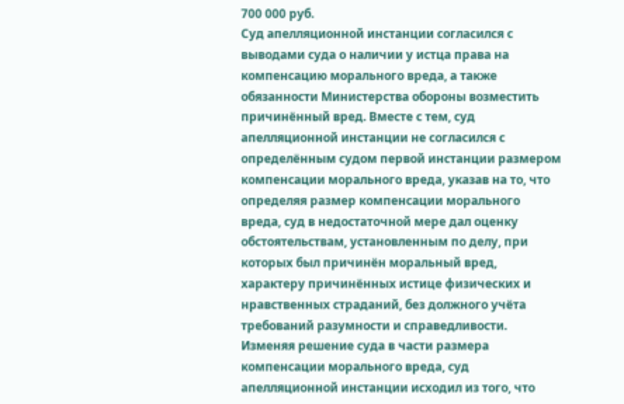700 000 руб.
Суд апелляционной инстанции согласился с выводами суда о наличии у истца права на компенсацию морального вреда, а также обязанности Министерства обороны возместить причинённый вред. Вместе с тем, суд апелляционной инстанции не согласился с определённым судом первой инстанции размером компенсации морального вреда, указав на то, что определяя размер компенсации морального вреда, суд в недостаточной мере дал оценку обстоятельствам, установленным по делу, при которых был причинён моральный вред, характеру причинённых истице физических и нравственных страданий, без должного учёта требований разумности и справедливости.
Изменяя решение суда в части размера компенсации морального вреда, суд апелляционной инстанции исходил из того, что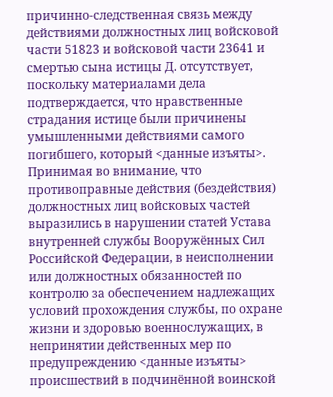причинно-следственная связь между действиями должностных лиц войсковой части 51823 и войсковой части 23641 и смертью сына истицы Д. отсутствует, поскольку материалами дела подтверждается, что нравственные страдания истице были причинены умышленными действиями самого погибшего, который <данные изъяты>. Принимая во внимание, что противоправные действия (бездействия) должностных лиц войсковых частей выразились в нарушении статей Устава внутренней службы Вооружённых Сил Российской Федерации, в неисполнении или должностных обязанностей по контролю за обеспечением надлежащих условий прохождения службы, по охране жизни и здоровью военнослужащих, в непринятии действенных мер по предупреждению <данные изъяты> происшествий в подчинённой воинской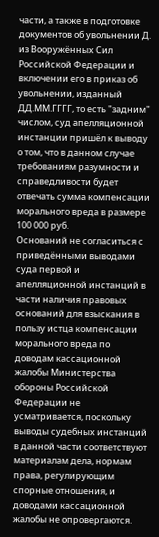части, а также в подготовке документов об увольнении Д. из Вооружённых Сил Российской Федерации и включении его в приказ об увольнении, изданный ДД.ММ.ГГГГ, то есть "задним" числом, суд апелляционной инстанции пришёл к выводу о том, что в данном случае требованиям разумности и справедливости будет отвечать сумма компенсации морального вреда в размере 100 000 руб.
Оснований не согласиться с приведёнными выводами суда первой и апелляционной инстанций в части наличия правовых оснований для взыскания в пользу истца компенсации морального вреда по доводам кассационной жалобы Министерства обороны Российской Федерации не усматривается, поскольку выводы судебных инстанций в данной части соответствуют материалам дела, нормам права, регулирующим спорные отношения, и доводами кассационной жалобы не опровергаются.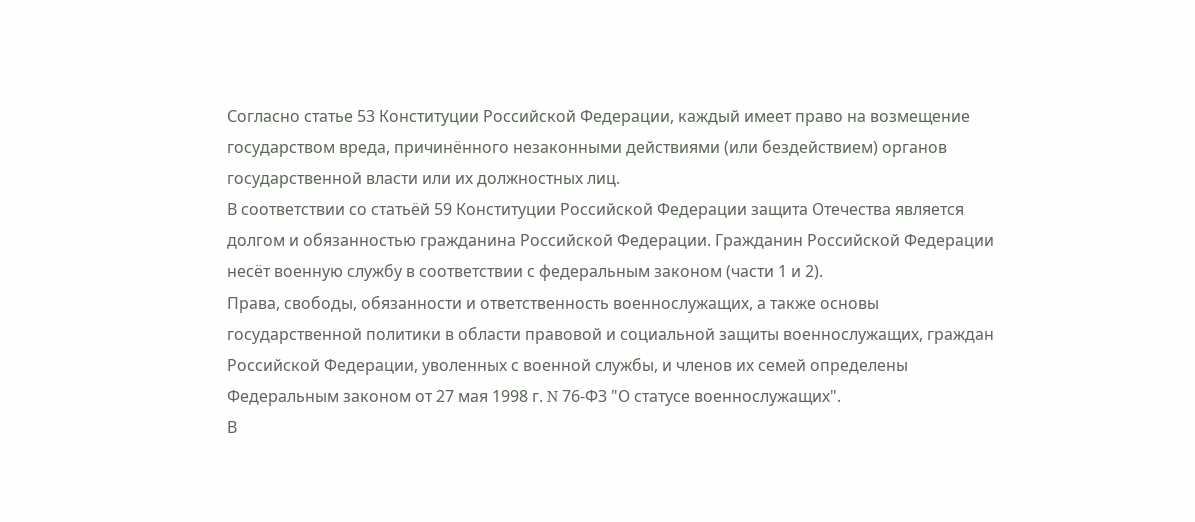Согласно статье 53 Конституции Российской Федерации, каждый имеет право на возмещение государством вреда, причинённого незаконными действиями (или бездействием) органов государственной власти или их должностных лиц.
В соответствии со статьёй 59 Конституции Российской Федерации защита Отечества является долгом и обязанностью гражданина Российской Федерации. Гражданин Российской Федерации несёт военную службу в соответствии с федеральным законом (части 1 и 2).
Права, свободы, обязанности и ответственность военнослужащих, а также основы государственной политики в области правовой и социальной защиты военнослужащих, граждан Российской Федерации, уволенных с военной службы, и членов их семей определены Федеральным законом от 27 мая 1998 г. N 76-ФЗ "О статусе военнослужащих".
В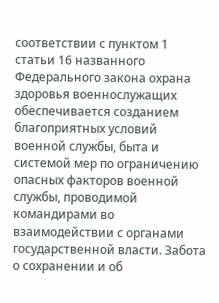соответствии с пунктом 1 статьи 16 названного Федерального закона охрана здоровья военнослужащих обеспечивается созданием благоприятных условий военной службы, быта и системой мер по ограничению опасных факторов военной службы, проводимой командирами во взаимодействии с органами государственной власти. Забота о сохранении и об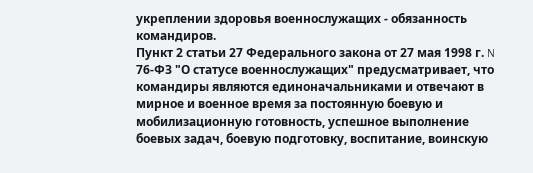укреплении здоровья военнослужащих - обязанность командиров.
Пункт 2 статьи 27 Федерального закона от 27 мая 1998 г. N 76-ФЗ "О статусе военнослужащих" предусматривает, что командиры являются единоначальниками и отвечают в мирное и военное время за постоянную боевую и мобилизационную готовность, успешное выполнение боевых задач, боевую подготовку, воспитание, воинскую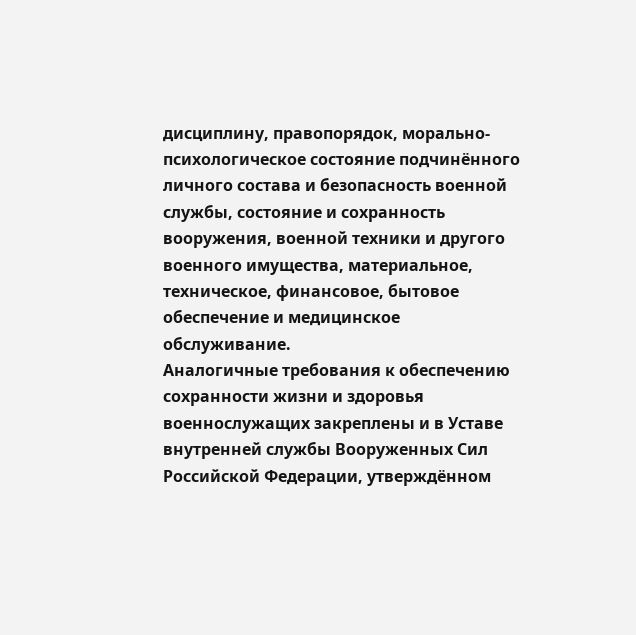дисциплину, правопорядок, морально-психологическое состояние подчинённого личного состава и безопасность военной службы, состояние и сохранность вооружения, военной техники и другого военного имущества, материальное, техническое, финансовое, бытовое обеспечение и медицинское обслуживание.
Аналогичные требования к обеспечению сохранности жизни и здоровья военнослужащих закреплены и в Уставе внутренней службы Вооруженных Сил Российской Федерации, утверждённом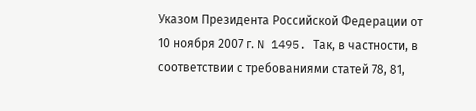Указом Президента Российской Федерации от 10 ноября 2007 г. N 1495. Так, в частности, в соответствии с требованиями статей 78, 81,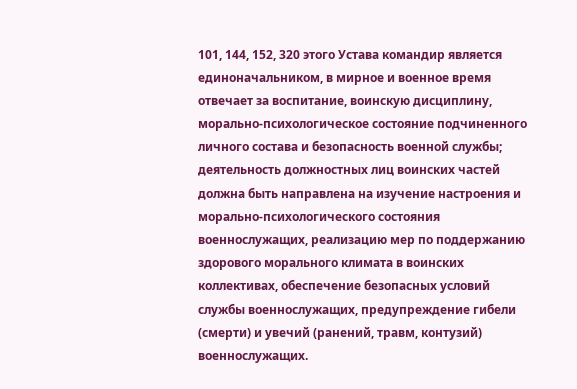101, 144, 152, 320 этого Устава командир является единоначальником, в мирное и военное время отвечает за воспитание, воинскую дисциплину, морально-психологическое состояние подчиненного личного состава и безопасность военной службы; деятельность должностных лиц воинских частей должна быть направлена на изучение настроения и морально-психологического состояния военнослужащих, реализацию мер по поддержанию здорового морального климата в воинских коллективах, обеспечение безопасных условий службы военнослужащих, предупреждение гибели (смерти) и увечий (ранений, травм, контузий) военнослужащих.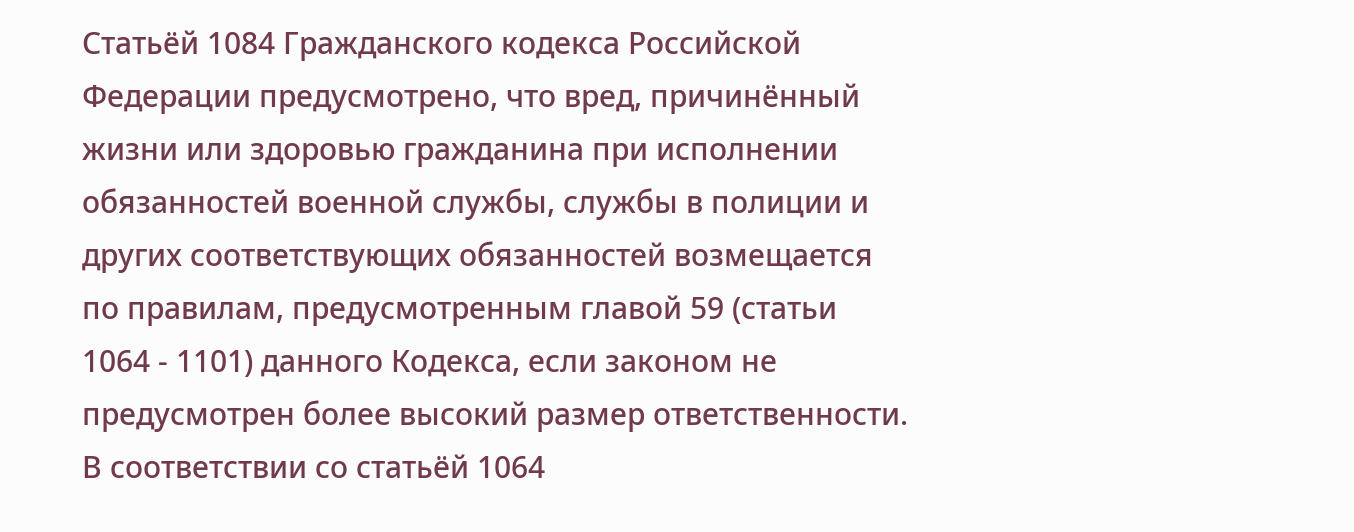Статьёй 1084 Гражданского кодекса Российской Федерации предусмотрено, что вред, причинённый жизни или здоровью гражданина при исполнении обязанностей военной службы, службы в полиции и других соответствующих обязанностей возмещается по правилам, предусмотренным главой 59 (статьи 1064 - 1101) данного Кодекса, если законом не предусмотрен более высокий размер ответственности.
В соответствии со статьёй 1064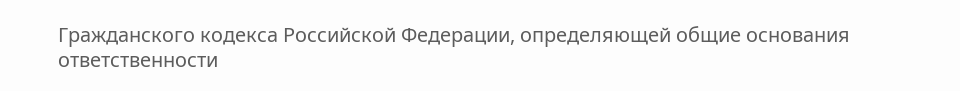Гражданского кодекса Российской Федерации, определяющей общие основания ответственности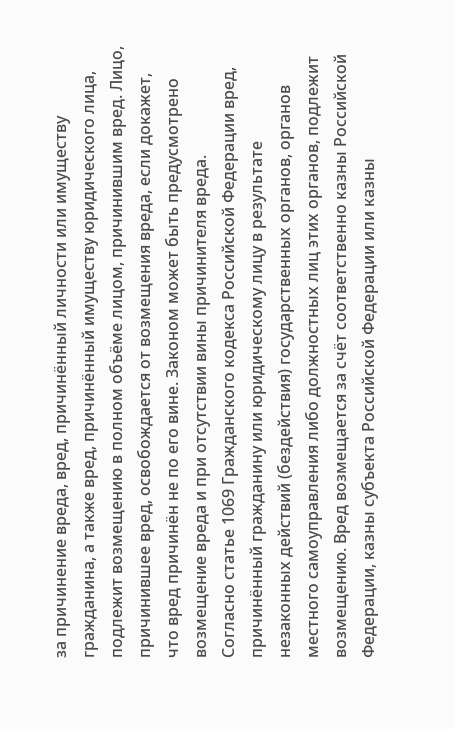за причинение вреда, вред, причинённый личности или имуществу гражданина, а также вред, причинённый имуществу юридического лица, подлежит возмещению в полном объёме лицом, причинившим вред. Лицо, причинившее вред, освобождается от возмещения вреда, если докажет, что вред причинён не по его вине. Законом может быть предусмотрено возмещение вреда и при отсутствии вины причинителя вреда.
Согласно статье 1069 Гражданского кодекса Российской Федерации вред, причинённый гражданину или юридическому лицу в результате незаконных действий (бездействия) государственных органов, органов местного самоуправления либо должностных лиц этих органов, подлежит возмещению. Вред возмещается за счёт соответственно казны Российской Федерации, казны субъекта Российской Федерации или казны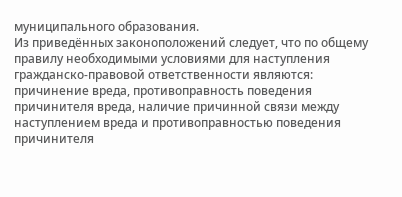муниципального образования.
Из приведённых законоположений следует, что по общему правилу необходимыми условиями для наступления гражданско-правовой ответственности являются: причинение вреда, противоправность поведения причинителя вреда, наличие причинной связи между наступлением вреда и противоправностью поведения причинителя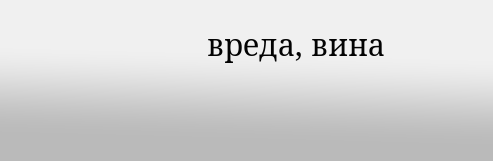вреда, вина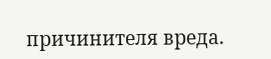причинителя вреда.